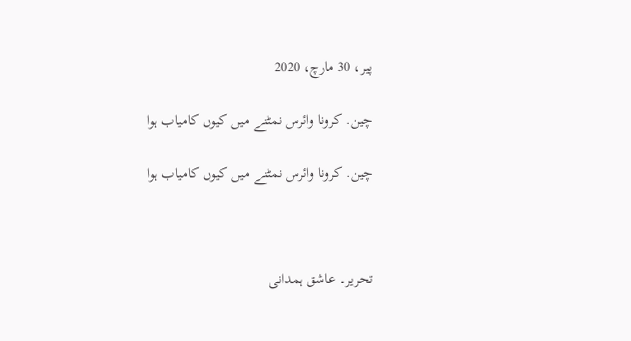پیر، 30 مارچ، 2020

چین. کرونا وائرس نمٹنے میں کیوں کامیاب ہوا

چین. کرونا وائرس نمٹنے میں کیوں کامیاب ہوا



تحریر۔ عاشق ہمدانی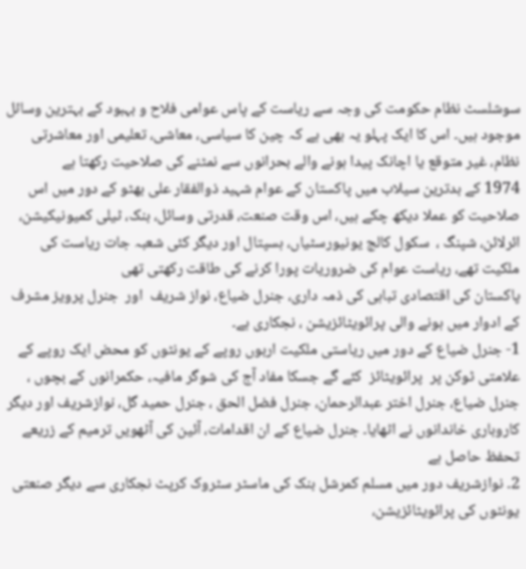سوشلسٹ نظام حکومت کی وجہ سے ریاست کے پاس عوامی فلاح و بہبود کے بہترین وسائل موجود ہیں۔ اس کا ایک پہلو یہ بھی ہے کہ چین کا سیاسی، معاشی، تعلیمی اور معاشرتی نظام، غیر متوقع یا اچانک پیدا ہونے والے بحرانوں سے نمٹنے کی صلاحیت رکھتا ہے
1974 کے بدترین سیلاب میں پاکستان کے عوام شہید ذوالفقار علی بھٹو کے دور میں اس صلاحیت کو عملا دیکھ چکے ہیں، اس وقت صنعت، قدرتی وسائل، بنک، ٹیلی کمیونیکیشن، ائرلائن، شپنگ ،  سکول کالج یونیورسٹیاں، ہسپتال اور دیگر کئی شعبہ جات ریاست کی ملکیت تھے، ریاست عوام کی ضروریات پورا کرنے کی طاقت رکھتی تھی
پاکستان کی اقتصادی تباہی کی ذمہ داری، جنرل ضیاع، نواز شریف  اور  جنرل پرویز مشرف کے ادوار میں ہونے والی پرائویٹائزیشن ، نجکاری ہے۔
1- جنرل ضیاع کے دور میں ریاستی ملکیت اربوں روپے کے یونٹوں کو محض ایک روپے کے علامتی ٹوکن پر  پرائویٹائز  کئے گے جسکا مفاد آج کی شوگر مافیہ، حکمرانوں کے بچوں ، جنرل ضیاع، جنرل اختر عبدالرحمان، جنرل فضل الحق ، جنرل حمید گل، نوازشریف اور دیگر کاروباری خاندانوں نے اٹھایا۔ جنرل ضیاع کے ان اقدامات، آئین کی آٹھویں ترمیم کے زریعے تحفظ حاصل ہے
2۔ نوازشریف دور میں مسلم کمرشل بنک کی ماسٹر سٹروک کرپٹ نجکاری سے دیگر صنعتی یونٹوں کی پرائویٹائزیشن،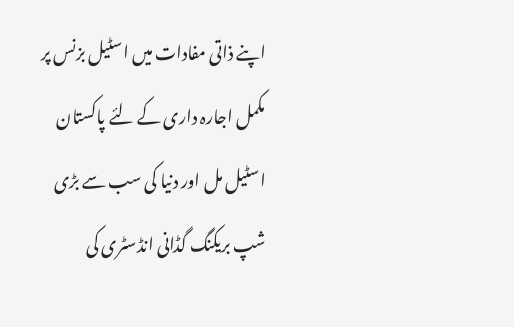اپنے ذاتی مفادات میں اسٹیل بزنس پر مکمل اجارہ داری کے لئے پاکستان اسٹیل مل اور دنیا کی سب سے بڑی شپ بریکنگ گڈانی انڈسٹری کی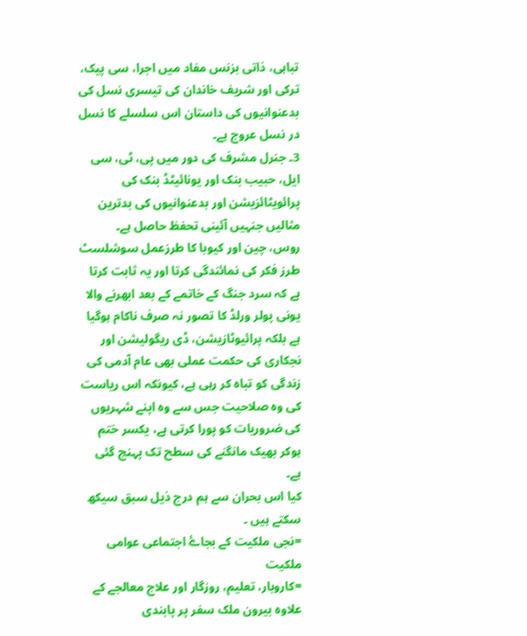تباہی، ذاتی بزنس مفاد میں اجرا، سی پیک، ترکی اور شریف خاندان کی تیسری نسل کی بدعنوانیوں کی داستان اس سلسلے کا نسل در نسل عروج ہے۔
3۔ جنرل مشرف کی دور میں پی، ٹی، سی ایل، حبیب بنک اور یونائیٹڈ بنک کی پرائویٹائزیشن اور بدعنوانیوں کی بدترین مثالیں جنہیں آئینی تحفظ حاصل ہے۔
روس، چین اور کیوبا کا طرزعمل سوشلسٹ طرز فکر کی نمائندگی کرتا اور یہ ثابت کرتا ہے کہ سرد جنگ کے خاتمے کے بعد ابھرنے والا یونی پولر ورلڈ کا تصور نہ صرف ناکام ہوگیا ہے بلکہ پرائیوٹازیشن، ڈی ریگولیشن اور نجکاری کی حکمت عملی بھی عام آدمی کی زندگی کو تباہ کر رہی ہے، کیونکہ اس ریاست کی وہ صلاحیت جس سے وہ اپنے شہریوں کی ضروریات کو پورا کرتی ہے، یکسر ختم ہوکر بھیک مانگنے کی سطح تک پہنچ گئی ہے۔
کیا اس بحران سے ہم درج ذیل سبق سیکھ سکتے ہیں ۔
=نجی ملکیت کے بجاۓ اجتماعی عوامی ملکیت
=کاروبار، تعلیم، روزگار اور علاج معالجے کے علاوہ بیرون ملک سفر پر پابندی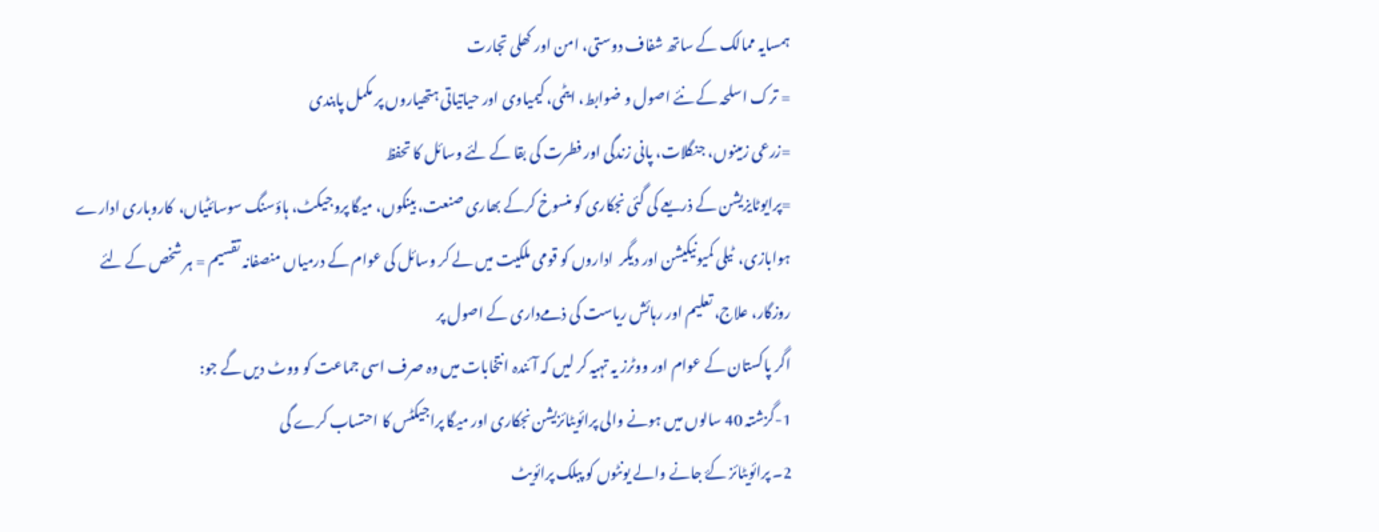ہمسایہ ممالک کے ساتھ شفاف دوستی، امن اور کھلی تجارت
= ترک اسلحہ کے نئے اصول و ضوابط، ایٹمی، کیمیاوی اور حیاتیاتی ہتھیاروں پر مکمل پابندی
=زرعی زمینوں، جنگلات، پانی زندگی اور فطرت کی بقا کے لئے وسائل کا تحفظ
=پرایوٹایزیشن کے ذریعے کی گئی نجکاری کو منسوخ کرکے بھاری صنعت، بینکوں، میگا پروجیکٹ، ہاؤسنگ سوسائٹیاں،  کاروباری ادارے ہوابازی،  ٹیلی کمیونیکیشن اور دیگر  اداروں کو قومی ملکیت میں لے کر وسائل کی عوام کے درمیاں منصفانہ تقسیم = ہر شخص کے لئے روزگار، علاج، تعلیم اور رہائش ریاست کی ذمےداری کے اصول پر
اگر پاکستان کے عوام اور ووٹرز یہ تہیہ کر لیں کہ آئندہ انتخابات میں وہ صرف اسی جماعت کو ووٹ دیں گے جو:
1-گزشتہ 40 سالوں میں ہونے والی پرائویٹائزیشن نجکاری اور میگا پراجیکٹس کا احتساب کرے گی
2۔ پرائویٹائز کۓ جانے والے یونٹوں کو پبلک پرائویٹ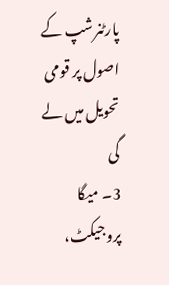پارٹنرشپ کے اصول پر قومی تحویل میں لے گی
3۔ میگا پروجیکٹ،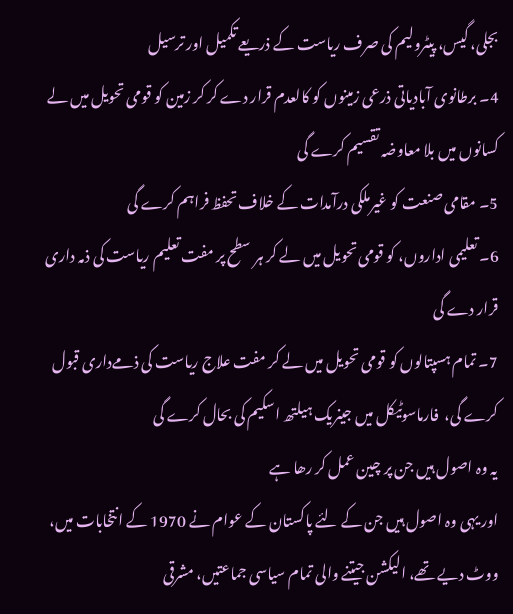بجلی، گیس، پیٹرولیم کی صرف ریاست کے ذریعے تکمیل اور ترسیل
4۔ برطانوی آبادیاتی ذرعی زمینوں کو کالعدم قرار دے کر کر زمین کو قومی تحویل میں لے کسانوں میں بلا معاوضہ تقسیم کرے گی
5۔ مقامی صنعت کو غیرملکی درآمدات کے خلاف تحفظ فراہم کرے گی
6۔ تعلیمی اداروں، کو قومی تحویل میں لے کر ہر سطح پر مفت تعلیم ریاست کی ذمہ داری قرار دے گی
7۔ تمام ہسپتالوں کو قومی تحویل میں لے کر مفت علاج ریاست کی ذمےداری قبول کرے گی،  فارماسوٹیکل میں جینریک ہیلتھ اسکیم کی بحال کرے گی
یہ وہ اصول ہیں جن پر چین عمل کر رھا ہے
اور یہی وہ اصول ہیں جن کے لئے پاکستان کے عوام نے 1970 کے انتخابات میں، ووٹ دیے تھے، الیکشن جیتنے والی تمام سیاسی جماعتیں، مشرقی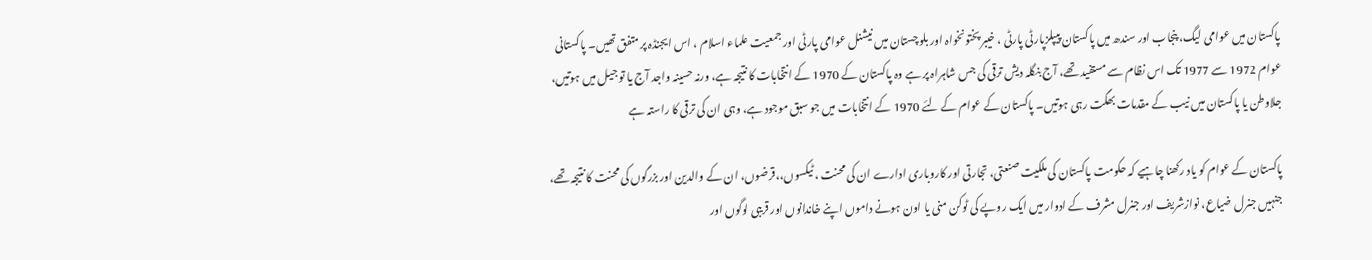پاکستان میں عوامی لیگ، پنجاب اور سندھ میں پاکستان پیپلزپارٹی پارٹی ، خیبر پختونخواہ اور بلوچستان میں نیشنل عوامی پارٹی اور جمعیت علماء اسلام ، اس ایجنڈہ پر متفق تھیں۔ پاکستانی عوام 1972 سے 1977 تک اس نظام سے مستفید تھے، آج بنگلہ دیش ترقی کی جس شاہراہ پر ہے وہ پاکستان کے 1970 کے انتخابات کا نتیجہ ہے، ورنہ حسینہ واجد آج یا تو جیل میں ہوتیں، جلاوطن یا پاکستان میں نیب کے مقدمات بھگت رہی ہوتیں۔ پاکستان کے عوام کے لئے 1970 کے انتخابات میں جو سبق موجود ہے، وہی ان کی ترقی کا راستہ ہے

پاکستان کے عوام کو یاد رکھنا چاہیے کہ حکومت پاکستان کی ملکیت صنعتی، تجارتی اور کاروباری ادارے ان کی محنت ، ٹیکسوں،،قرضوں، ان کے والدین اور بزرگوں کی محنت کا نتیجہ تھے، جنہیں جنرل ضیاع، نوازشریف اور جنرل مشرف کے ادوار میں ایک روپے کی ٹوکن منی یا اون ہونے داموں اپنے خاندانوں اور قریبی لوگوں اور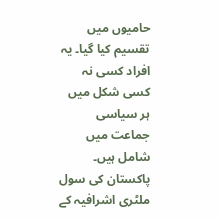حامیوں میں تقسیم کیا گیا۔ یہ افراد کسی نہ کسی شکل میں ہر سیاسی جماعت میں شامل ہیں۔
پاکستان کی سول ملٹری اشرافیہ کے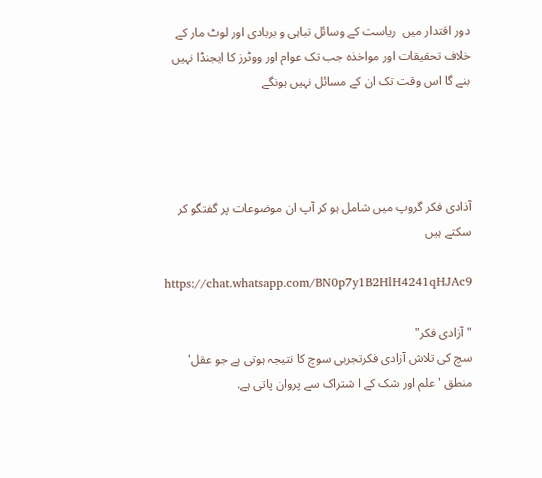دور اقتدار میں  ریاست کے وسائل تباہی و بربادی اور لوٹ مار کے خلاف تحقیقات اور مواخذہ جب تک عوام اور ووٹرز کا ایجنڈا نہیں بنے گا اس وقت تک ان کے مسائل نہیں ہونگے




آذادی فکر گروپ میں شامل ہو کر آپ ان موضوعات پر گفتگو کر سکتے ہیں

https://chat.whatsapp.com/BN0p7y1B2HlH4241qHJAc9

" آزادی فکر"
سچ کی تلاش آزادی فکرتجربی سوچ کا نتیجہ ہوتی ہے جو عقل' منطق ' علم اور شک کے ا شتراک سے پروان پاتی ہے.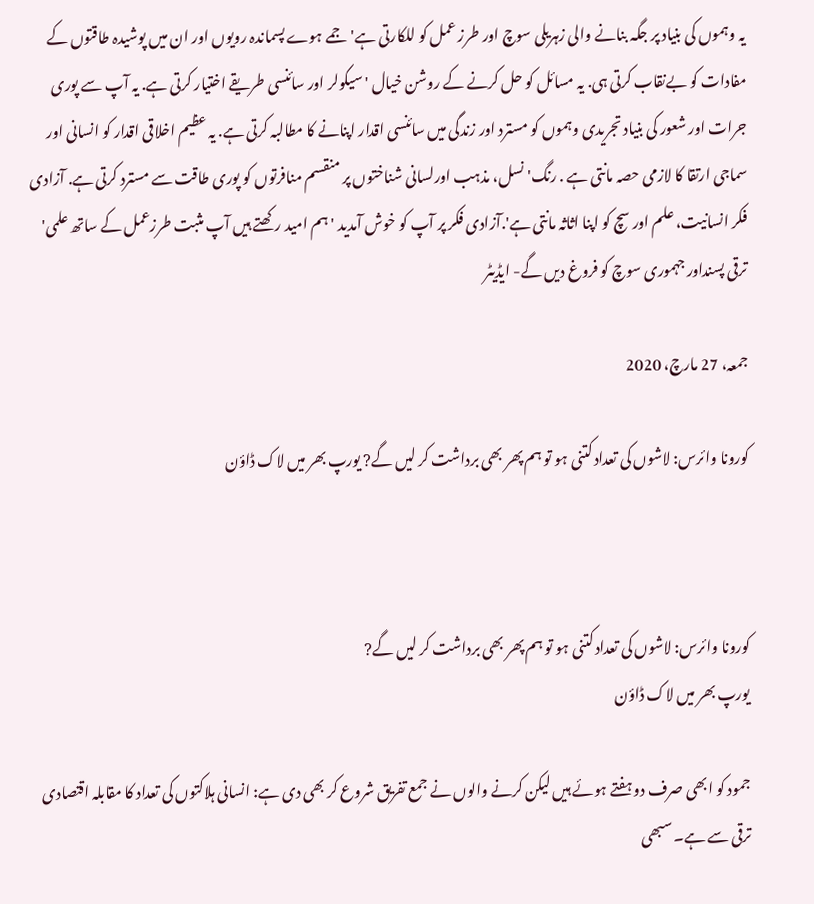یہ وہموں کی بنیاد پر جگہ بنانے والی زہریلی سوچ اور طرز عمل کو للکارتی ہے' جمے ہوے پسماندہ رویوں اور ان میں پوشیدہ طاقتوں کے مفادات کو بےنقاب کرتی ہی. یہ مسائل کو حل کرنے کے روشن خیال 'سیکولر اور سائنسی طریقے اختیار کرتی ہے. یہ آپ سے پوری جرات اور شعور کی بنیاد تجریدی وہموں کو مسترد اور زندگی میں سائنسی اقدار اپنانے کا مطالبہ کرتی ہے. یہ عظیم اخلاقی اقدار کو انسانی اور سماجی ارتقا کا لازمی حصہ مانتی ہے . رنگ' نسل، مذہب اورلسانی شناختوں پر منقسم منافرتوں کو پوری طاقت سے مسترد کرتی ہے. آزادی فکر انسانیت، علم اور سچ کو اپنا اثاثہ مانتی ہے'.آزادی فکر پر آپ کو خوش آمدید ' ہم امید رکھتے ہیں آپ مثبت طرزعمل کے ساتھ علمی' ترقی پسنداور جہموری سوچ کو فروغ دیں گے- ایڈیٹر

جمعہ، 27 مارچ، 2020

کورونا وائرس: لاشوں کی تعداد کتنی ہو تو ہم پھر بھی برداشت کر لیں گے? یورپ بھر میں لاک ڈاؤن



کورونا وائرس: لاشوں کی تعداد کتنی ہو تو ہم پھر بھی برداشت کر لیں گے?
یورپ بھر میں لاک ڈاؤن

جمود کو ابھی صرف دو ہفتے ہوئے ہیں لیکن کرنے والوں نے جمع تفریق شروع کر بھی دی ہے: انسانی ہلاکتوں کی تعداد کا مقابلہ اقتصادی ترقی سے ہے۔ سبھی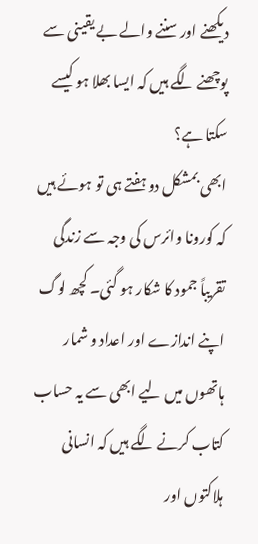دیکھنے اور سننے والے بے یقینی سے پوچھنے لگے ہیں کہ ایسا بھلا ہو کیسے سکتا ہے؟
ابھی بمشکل دو ہفتے ہی تو ہوئے ہیں کہ کورونا وائرس کی وجہ سے زندگی تقریباً جمود کا شکار ہو گئی۔ کچھ لوگ اپنے اندازے اور اعداد و شمار ہاتھوں میں لیے ابھی سے یہ حساب کتاب کرنے لگے ہیں کہ انسانی ہلاکتوں اور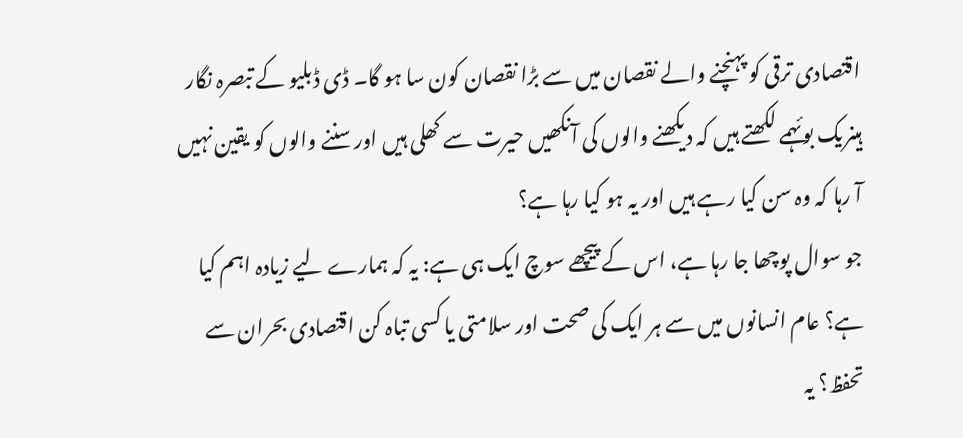اقتصادی ترقی کو پہنچنے والے نقصان میں سے بڑا نقصان کون سا ہو گا۔ ڈی ڈبلیو کے تبصرہ نگار ہینریک بوئہمے لکھتے ہیں کہ دیکھنے والوں کی آنکھیں حیرت سے کھلی ہیں اور سننے والوں کو یقین نہیں آ رہا کہ وہ سن کیا رہے ہیں اور یہ ہو کیا رہا ہے؟
جو سوال پوچھا جا رہا ہے، اس کے پیچھے سوچ ایک ہی ہے: یہ کہ ہمارے لیے زیادہ اہم کیا ہے؟ عام انسانوں میں سے ہر ایک کی صحت اور سلامتی یا کسی تباہ کن اقتصادی بحران سے تحفظ؟ یہ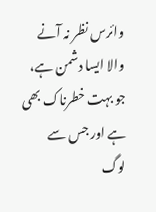وائرس نظر نہ آنے والا ایسا دشمن ہے، جو بہت خطرناک بھی ہے اور جس سے لوگ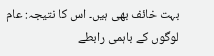بہت خائف بھی ہیں۔ اس کا نتیجہ: عام لوگوں کے باہمی رابطے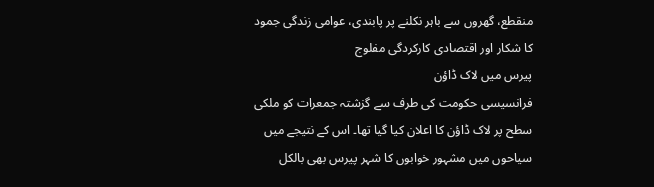منقطع، گھروں سے باہر نکلنے پر پابندی، عوامی زندگی جمود کا شکار اور اقتصادی کارکردگی مفلوج
پیرس میں لاک ڈاؤن
فرانسیسی حکومت کی طرف سے گزشتہ جمعرات کو ملکی سطح پر لاک ڈاؤن کا اعلان کیا گیا تھا۔ اس کے نتیجے میں سیاحوں میں مشہور خوابوں کا شہر پیرس بھی بالکل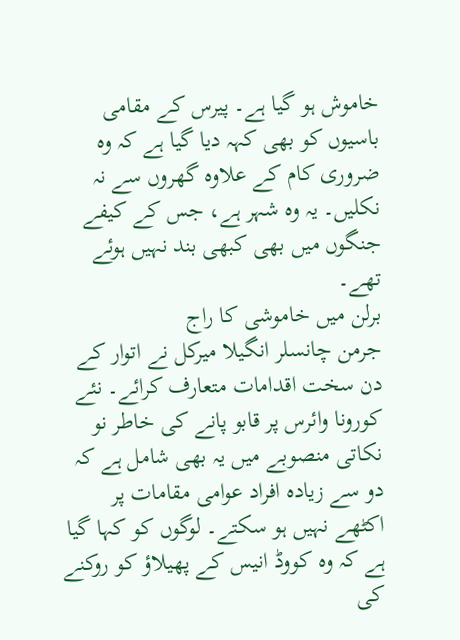خاموش ہو گیا ہے۔ پیرس کے مقامی باسیوں کو بھی کہہ دیا گیا ہے کہ وہ ضروری کام کے علاوہ گھروں سے نہ نکلیں۔ یہ وہ شہر ہے، جس کے کیفے جنگوں میں بھی کبھی بند نہیں ہوئے تھے۔
برلن میں خاموشی کا راج
جرمن چانسلر انگیلا میرکل نے اتوار کے دن سخت اقدامات متعارف کرائے۔ نئے کورونا وائرس پر قابو پانے کی خاطر نو نکاتی منصوبے میں یہ بھی شامل ہے کہ دو سے زیادہ افراد عوامی مقامات پر اکٹھے نہیں ہو سکتے۔ لوگوں کو کہا گیا ہے کہ وہ کووڈ انیس کے پھیلاؤ کو روکنے کی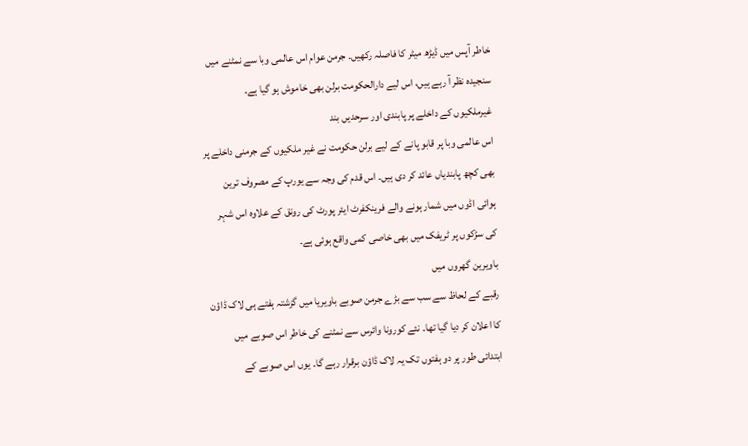خاطر آپس میں ڈیڑھ میٹر کا فاصلہ رکھیں۔ جرمن عوام اس عالمی وبا سے نمٹنے میں سنجیدہ نظر آ رہے ہیں، اس لیے دارالحکومت برلن بھی خاموش ہو گیا ہے۔
غیرملکیوں کے داخلے پر پابندی اور سرحدیں بند
اس عالمی وبا پر قابو پانے کے لیے برلن حکومت نے غیر ملکیوں کے جرمنی داخلے پر بھی کچھ پابندیاں عائد کر دی ہیں۔ اس قدم کی وجہ سے یورپ کے مصروف ترین ہوائی اڈوں میں شمار ہونے والے فرینکفرٹ ایئر پورٹ کی رونق کے علاوہ اس شہر کی سڑکوں پر ٹریفک میں بھی خاصی کمی واقع ہوئی ہے۔
باویرین گھروں میں
رقبے کے لحاظ سے سب سے بڑے جرمن صوبے باویریا میں گزشتہ ہفتے ہی لاک ڈاؤن کا اعلان کر دیا گیا تھا۔ نئے کورونا وائرس سے نمٹنے کی خاطر اس صوبے میں ابتدائی طور پر دو ہفتوں تک یہ لاک ڈاؤن برقرار رہے گا۔ یوں اس صوبے کے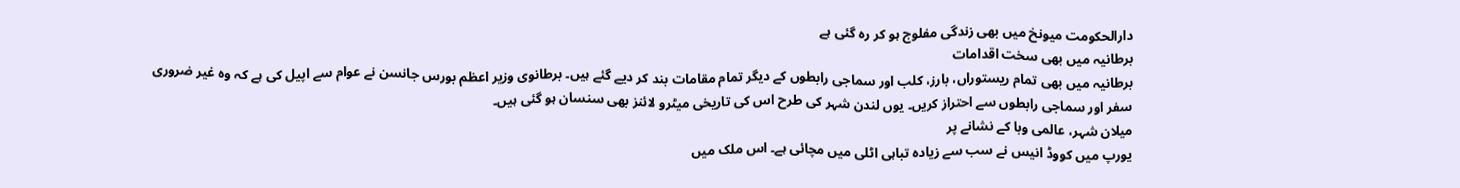دارالحکومت ميونخ میں بھی زندگی مفلوج ہو کر رہ گئی ہے
برطانیہ میں بھی سخت اقدامات
برطانیہ میں بھی تمام ریستوراں، بارز، کلب اور سماجی رابطوں کے دیگر تمام مقامات بند کر دیے گئے ہیں۔ برطانوی وزیر اعظم بورس جانسن نے عوام سے اپیل کی ہے کہ وہ غیر ضروری سفر اور سماجی رابطوں سے احتراز کریں۔ یوں لندن شہر کی طرح اس کی تاریخی میٹرو لائنز بھی سنسان ہو گئی ہیں۔
میلان شہر، عالمی وبا کے نشانے پر
یورپ میں کووڈ انیس نے سب سے زیادہ تباہی اٹلی میں مچائی ہے۔ اس ملک میں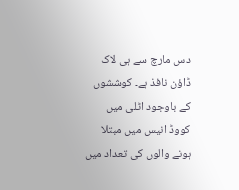دس مارچ سے ہی لاک ڈاؤن نافذ ہے۔ کوششوں کے باوجود اٹلی میں کووڈ انیس میں مبتلا ہونے والوں کی تعداد میں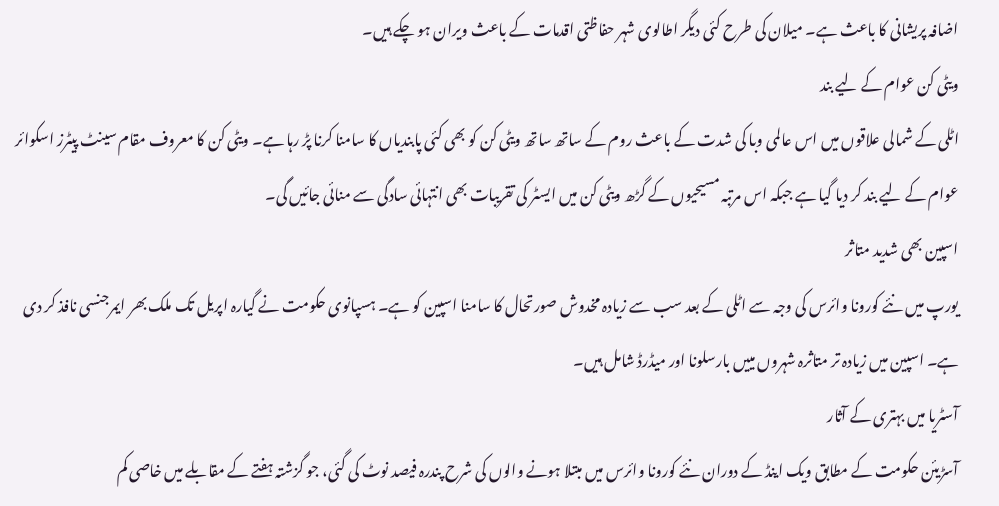اضافہ پریشانی کا باعث ہے۔ میلان کی طرح کئی دیگر اطالوی شہر حفاظتی اقدمات کے باعث ویران ہو چکے ہیں۔
ویٹی کن عوام کے لیے بند
اٹلی کے شمالی علاقوں میں اس عالمی وبا کی شدت کے باعث روم کے ساتھ ساتھ ویٹی کن کو بھی کئی پابندیاں کا سامنا کرنا پڑ رہا ہے۔ ویٹی کن کا معروف مقام سینٹ پیٹرز اسکوائر عوام کے لیے بند کر دیا گیا ہے جبکہ اس مرتبہ مسیحیوں کے گڑھ ویٹی کن میں ایسٹر کی تقریبات بھی انتہائی سادگی سے منائی جائیں گی۔
اسپین بھی شدید متاثر
یورپ میں نئے کورونا وائرس کی وجہ سے اٹلی کے بعد سب سے زیادہ مخدوش صورتحال کا سامنا اسپین کو ہے۔ ہسپانوی حکومت نے گیارہ اپریل تک ملک بھر ایمرجنسی نافذ کر دی ہے۔ اسپین میں زیادہ تر متاثرہ شہروں مییں بارسلونا اور میڈرڈ شامل ہیں۔
آسٹریا میں بہتری کے آثار
آسڑیئن حکومت کے مطابق ویک اینڈ کے دوران نئے کورونا وائرس میں مبتلا ہونے والوں کی شرح پندرہ فیصد نوٹ کی گئی، جو گزشتہ ہفتے کے مقابلے میں خاصی کم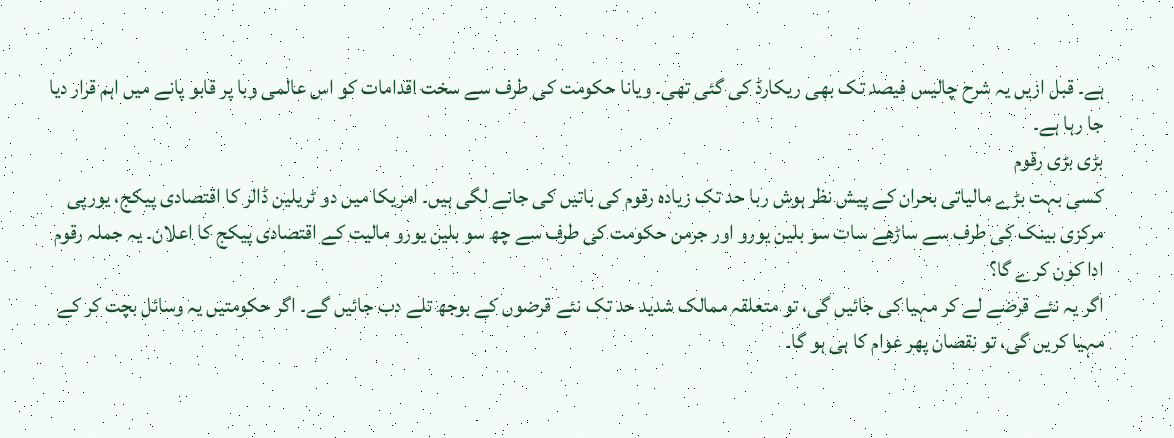ہے۔ قبل ازیں یہ شرح چالیس فیصد تک بھی ریکارڈ کی گئی تھی۔ ویانا حکومت کی طرف سے سخت اقدامات کو اس عالمی وبا پر قابو پانے میں اہم قرار دیا جا رہا ہے۔
بڑی بڑی رقوم
کسی بہت بڑے مالیاتی بحران کے پیش نظر ہوش ربا حد تک زیادہ رقوم کی باتیں کی جانے لگی ہیں۔ امریکا میں دو ٹریلین ڈالر کا اقتصادی پیکج، یورپی مرکزی بینک کی طرف سے ساڑھے سات سو بلین یورو اور جرمن حکومت کی طرف سے چھ سو بلین یورو مالیت کے اقتصادی پیکج کا اعلان۔ یہ جملہ رقوم ادا کون کرے گا؟
اگر یہ نئے قرضے لے کر مہیا کی جائیں گی، تو متعلقہ ممالک شدید حد تک نئے قرضوں کے بوجھ تلے دب جائیں گے۔ اگر حکومتیں یہ وسائل بچت کر کے مہیا کریں گی، تو نقصان پھر عوام کا ہی ہو گا۔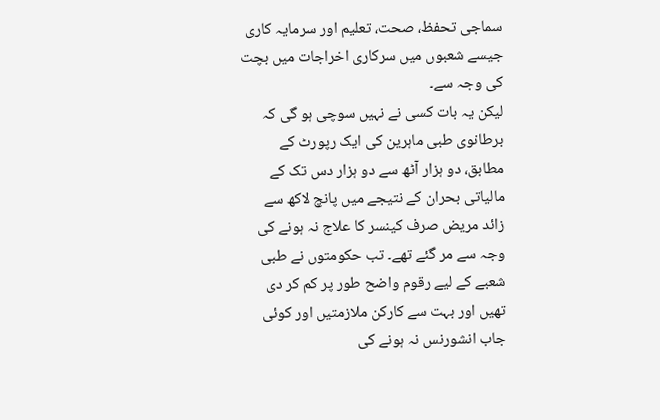سماجی تحفظ، صحت، تعلیم اور سرمایہ کاری جیسے شعبوں میں سرکاری اخراجات میں بچت کی وجہ سے۔
لیکن یہ بات کسی نے نہیں سوچی ہو گی کہ برطانوی طبی ماہرین کی ایک رپورٹ کے مطابق، دو ہزار آٹھ سے دو ہزار دس تک کے مالیاتی بحران کے نتیجے میں پانچ لاکھ سے زائد مریض صرف کینسر کا علاج نہ ہونے کی وجہ سے مر گئے تھے۔ تب حکومتوں نے طبی شعبے کے لیے رقوم واضح طور پر کم کر دی تھیں اور بہت سے کارکن ملازمتیں اور کوئی جاب انشورنس نہ ہونے کی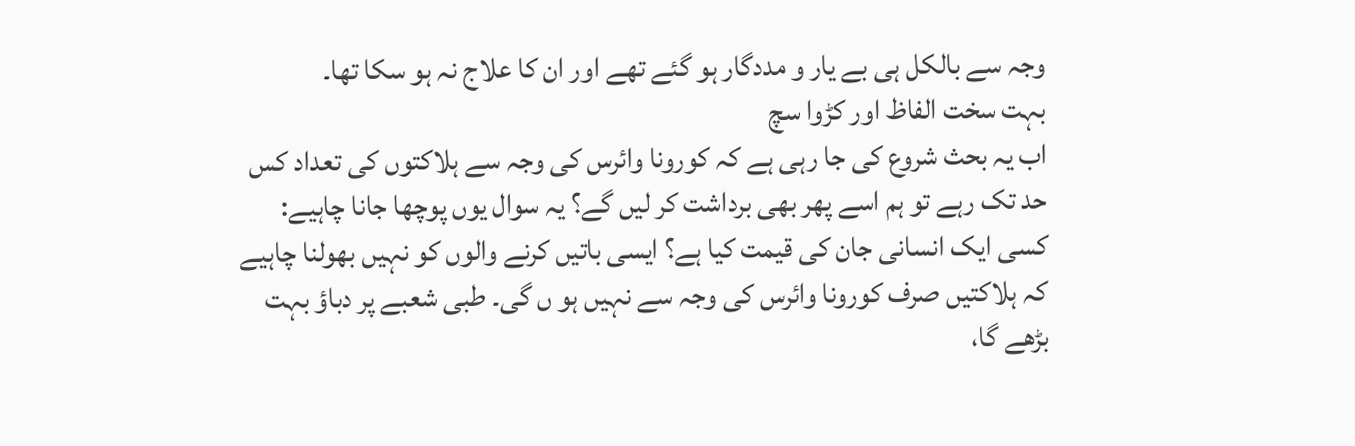وجہ سے بالکل ہی بے یار و مددگار ہو گئے تھے اور ان کا علاج نہ ہو سکا تھا۔
بہت سخت الفاظ اور کڑوا سچ
اب یہ بحث شروع کی جا رہی ہے کہ کورونا وائرس کی وجہ سے ہلاکتوں کی تعداد کس حد تک رہے تو ہم اسے پھر بھی برداشت کر لیں گے؟ یہ سوال یوں پوچھا جانا چاہیے: کسی ایک انسانی جان کی قیمت کیا ہے؟ ایسی باتیں کرنے والوں کو نہیں بھولنا چاہیے کہ ہلاکتیں صرف کورونا وائرس کی وجہ سے نہیں ہو ں گی۔ طبی شعبے پر دباؤ بہت بڑھے گا،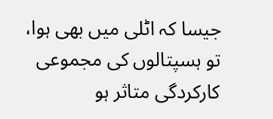جیسا کہ اٹلی میں بھی ہوا، تو ہسپتالوں کی مجموعی کارکردگی متاثر ہو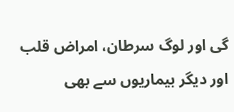گی اور لوگ سرطان، امراض قلب اور دیگر بیماریوں سے بھی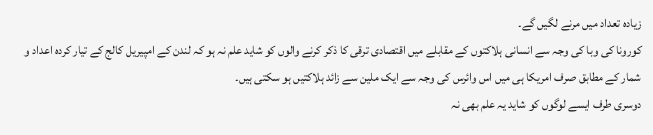زیادہ تعداد میں مرنے لگیں گے۔
کورونا کی وبا کی وجہ سے انسانی ہلاکتوں کے مقابلے میں اقتصادی ترقی کا ذکر کرنے والوں کو شاید علم نہ ہو کہ لندن کے امپیریل کالج کے تیار کردہ اعداد و شمار کے مطابق صرف امریکا ہی میں اس وائرس کی وجہ سے ایک ملین سے زائد ہلاکتیں ہو سکتی ہیں۔
دوسری طرف ایسے لوگوں کو شاید یہ علم بھی نہ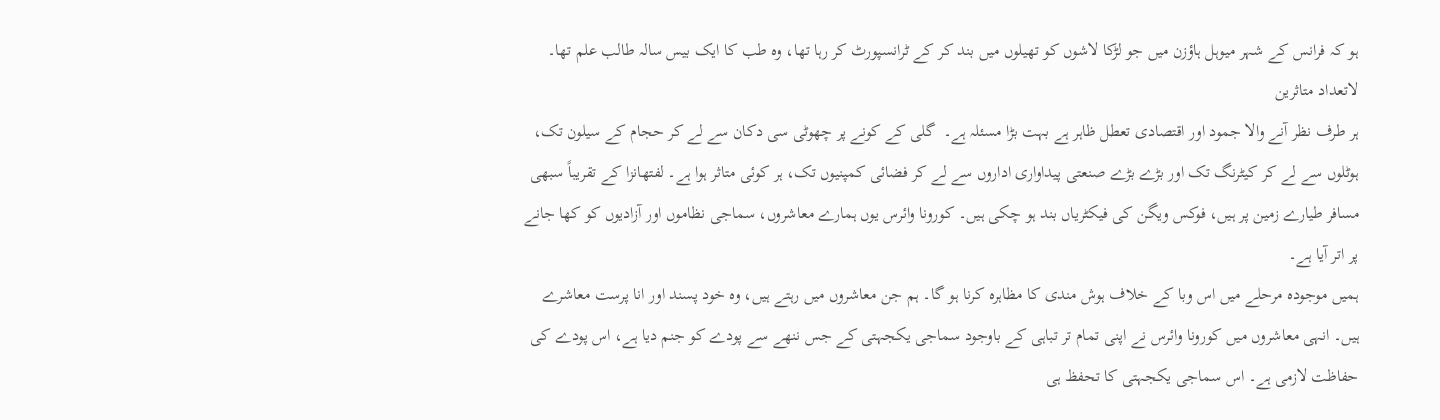ہو کہ فرانس کے شہر میوہل ہاؤزن میں جو لڑکا لاشوں کو تھیلوں میں بند کر کے ٹرانسپورٹ کر رہا تھا، وہ طب کا ایک بیس سالہ طالب علم تھا۔
لاتعداد متاثرین
ہر طرف نظر آنے والا جمود اور اقتصادی تعطل ظاہر ہے بہت بڑا مسئلہ ہے۔  گلی کے کونے پر چھوٹی سی دکان سے لے کر حجام کے سیلون تک، ہوٹلوں سے لے کر کیٹرنگ تک اور بڑے بڑے صنعتی پیداواری اداروں سے لے کر فضائی کمپنیوں تک، ہر کوئی متاثر ہوا ہے۔ لفتھانزا کے تقریباً سبھی مسافر طیارے زمین پر ہیں، فوکس ویگن کی فیکٹریاں بند ہو چکی ہیں۔ کورونا وائرس یوں ہمارے معاشروں، سماجی نظاموں اور آزادیوں کو کھا جانے پر اتر آیا ہے۔
ہمیں موجودہ مرحلے میں اس وبا کے خلاف ہوش مندی کا مظاہرہ کرنا ہو گا۔ ہم جن معاشروں میں رہتے ہیں، وہ خود پسند اور انا پرست معاشرے ہیں۔ انہی معاشروں میں کورونا وائرس نے اپنی تمام تر تباہی کے باوجود سماجی یکجہتی کے جس ننھے سے پودے کو جنم دیا ہے، اس پودے کی حفاظت لازمی ہے۔ اس سماجی یکجہتی کا تحفظ ہی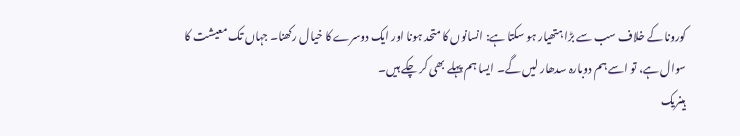کورونا کے خلاف سب سے بڑا ہتھیار ہو سکتا ہے: انسانوں کا متحد ہونا اور ایک دوسرے کا خیال رکھنا۔ جہاں تک معیشت کا سوال ہے، تو اسے ہم دوبارہ سدھار لیں گے۔ ایسا ہم پہلے بھی کر چکے ہیں۔
ہینریک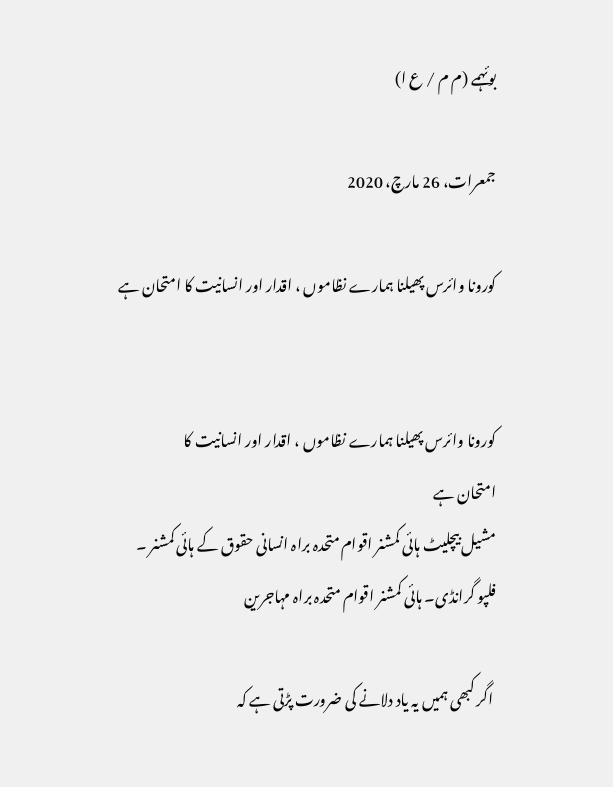بوئہمے (م م / ع ا)

جمعرات، 26 مارچ، 2020

کورونا وائرس پھیلنا ہمارے نظاموں ، اقدار اور انسانیت کا امتحان ہے


کورونا وائرس پھیلنا ہمارے نظاموں ، اقدار اور انسانیت کا
امتحان ہے
مشیل بیچلیٹ ہائی کمشنر اقوام متحدہ براہ انسانی حقوق کے ہائی کمشنر ۔
فلپو گرانڈی۔ ہائی کمشنر اقوام متحدہ براہ مہاجرین

 اگر کبھی ہمیں یہ یاد دلانے کی ضرورت پڑتی ہے کہ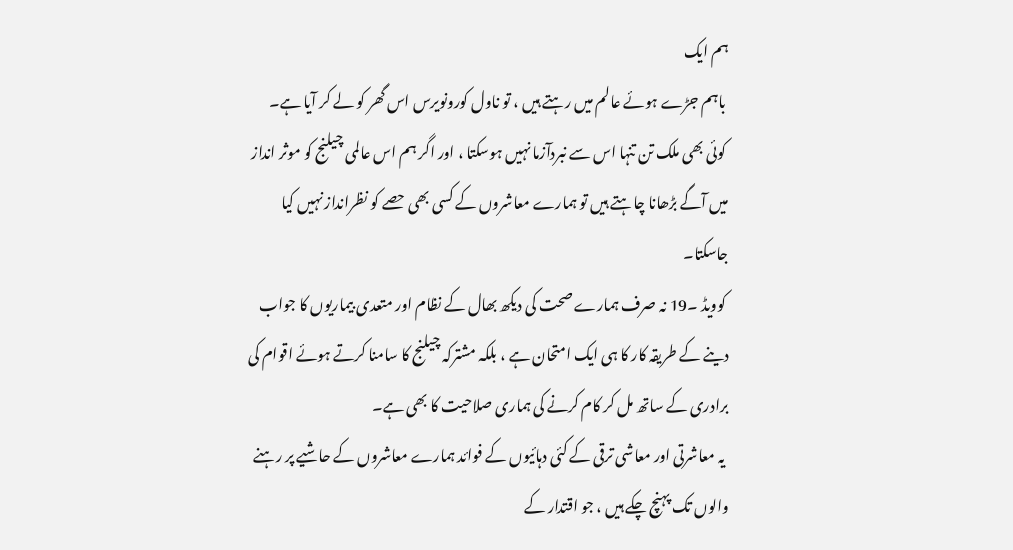ہم ایک
 باہم جڑے ہوئے عالم میں رہتے ہیں ، تو ناول کورونویرس اس گھر کو لے کر آیا ہے۔
 کوئی بھی ملک تن تنہا اس سے نبردآزما نہیں ہوسکتا ، اور اگر ہم اس عالمی چیلنج کو موثر انداز میں آگے بڑھانا چاہتے ہیں تو ہمارے معاشروں کے کسی بھی حصے کو نظرانداز نہیں کیا جاسکتا۔
 کوویڈ ۔19 نہ صرف ہمارے صحت کی دیکھ بھال کے نظام اور متعدی بیماریوں کا جواب دینے کے طریقہ کار کا ہی ایک امتحان ہے ، بلکہ مشترکہ چیلنج کا سامنا کرتے ہوئے اقوام کی برادری کے ساتھ مل کر کام کرنے کی ہماری صلاحیت کا بھی ہے۔
 یہ معاشرتی اور معاشی ترقی کے کئی دہائیوں کے فوائد ہمارے معاشروں کے حاشیے پر رہنے والوں تک پہنچ چکے ہیں ، جو اقتدار کے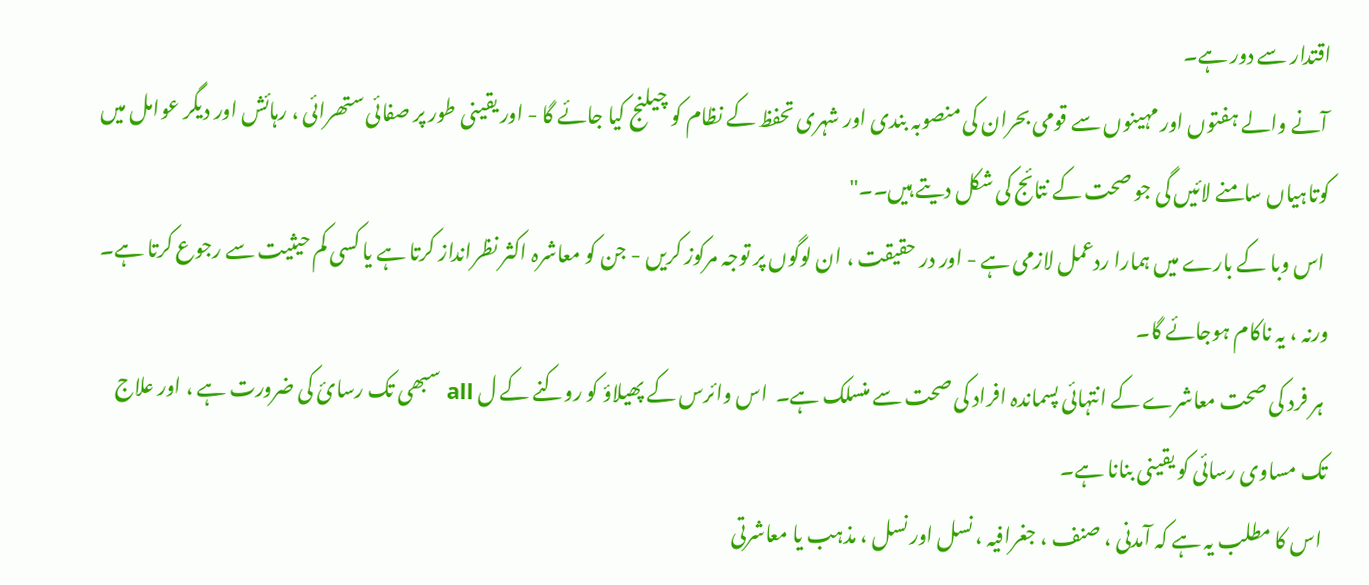اقتدار سے دور ہے۔
 آنے والے ہفتوں اور مہینوں سے قومی بحران کی منصوبہ بندی اور شہری تحفظ کے نظام کو چیلنج کیا جائے گا - اور یقینی طور پر صفائی ستھرائی ، رہائش اور دیگر عوامل میں کوتاہیاں سامنے لائیں گی جو صحت کے نتائج کی شکل دیتے ہیں۔۔"
 اس وبا کے بارے میں ہمارا ردعمل لازمی ہے - اور در حقیقت ، ان لوگوں پر توجہ مرکوز کریں - جن کو معاشرہ اکثر نظرانداز کرتا ہے یا کسی کم حیثیت سے رجوع کرتا ہے۔  ورنہ ، یہ ناکام ہوجائے گا۔
 ہر فرد کی صحت معاشرے کے انتہائی پسماندہ افراد کی صحت سے منسلک ہے۔  اس وائرس کے پھیلاؤ کو روکنے کے ل all سبھی تک رسائ کی ضرورت ہے ، اور علاج تک مساوی رسائی کو یقینی بنانا ہے۔
 اس کا مطلب یہ ہے کہ آمدنی ، صنف ، جغرافیہ ، نسل اور نسل ، مذہب یا معاشرتی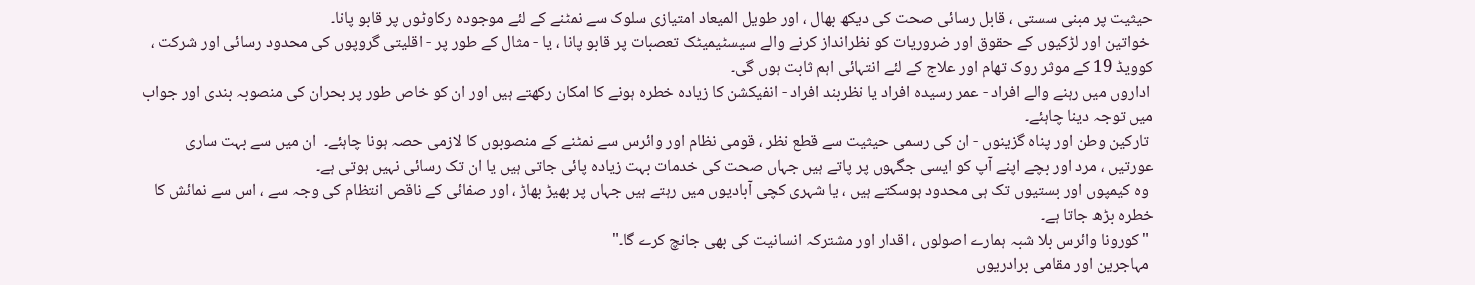حیثیت پر مبنی سستی ، قابل رسائی صحت کی دیکھ بھال ، اور طویل المیعاد امتیازی سلوک سے نمٹنے کے لئے موجودہ رکاوٹوں پر قابو پانا۔
 خواتین اور لڑکیوں کے حقوق اور ضروریات کو نظرانداز کرنے والے سیسٹیمیٹک تعصبات پر قابو پانا ، یا - مثال کے طور پر - اقلیتی گروپوں کی محدود رسائی اور شرکت ، کوویڈ 19 کے موثر روک تھام اور علاج کے لئے انتہائی اہم ثابت ہوں گی۔
 اداروں میں رہنے والے افراد - عمر رسیدہ افراد یا نظربند افراد - انفیکشن کا زیادہ خطرہ ہونے کا امکان رکھتے ہیں اور ان کو خاص طور پر بحران کی منصوبہ بندی اور جواب میں توجہ دینا چاہئے۔
 تارکین وطن اور پناہ گزینوں - ان کی رسمی حیثیت سے قطع نظر ، قومی نظام اور وائرس سے نمٹنے کے منصوبوں کا لازمی حصہ ہونا چاہئے۔  ان میں سے بہت ساری عورتیں ، مرد اور بچے اپنے آپ کو ایسی جگہوں پر پاتے ہیں جہاں صحت کی خدمات بہت زیادہ پائی جاتی ہیں یا ان تک رسائی نہیں ہوتی ہے۔
 وہ کیمپوں اور بستیوں تک ہی محدود ہوسکتے ہیں ، یا شہری کچی آبادیوں میں رہتے ہیں جہاں پر بھیڑ بھاڑ ، اور صفائی کے ناقص انتظام کی وجہ سے ، اس سے نمائش کا خطرہ بڑھ جاتا ہے۔
 "کورونا وائرس بلا شبہ ہمارے اصولوں ، اقدار اور مشترکہ انسانیت کی بھی جانچ کرے گا۔"
 مہاجرین اور مقامی برادریوں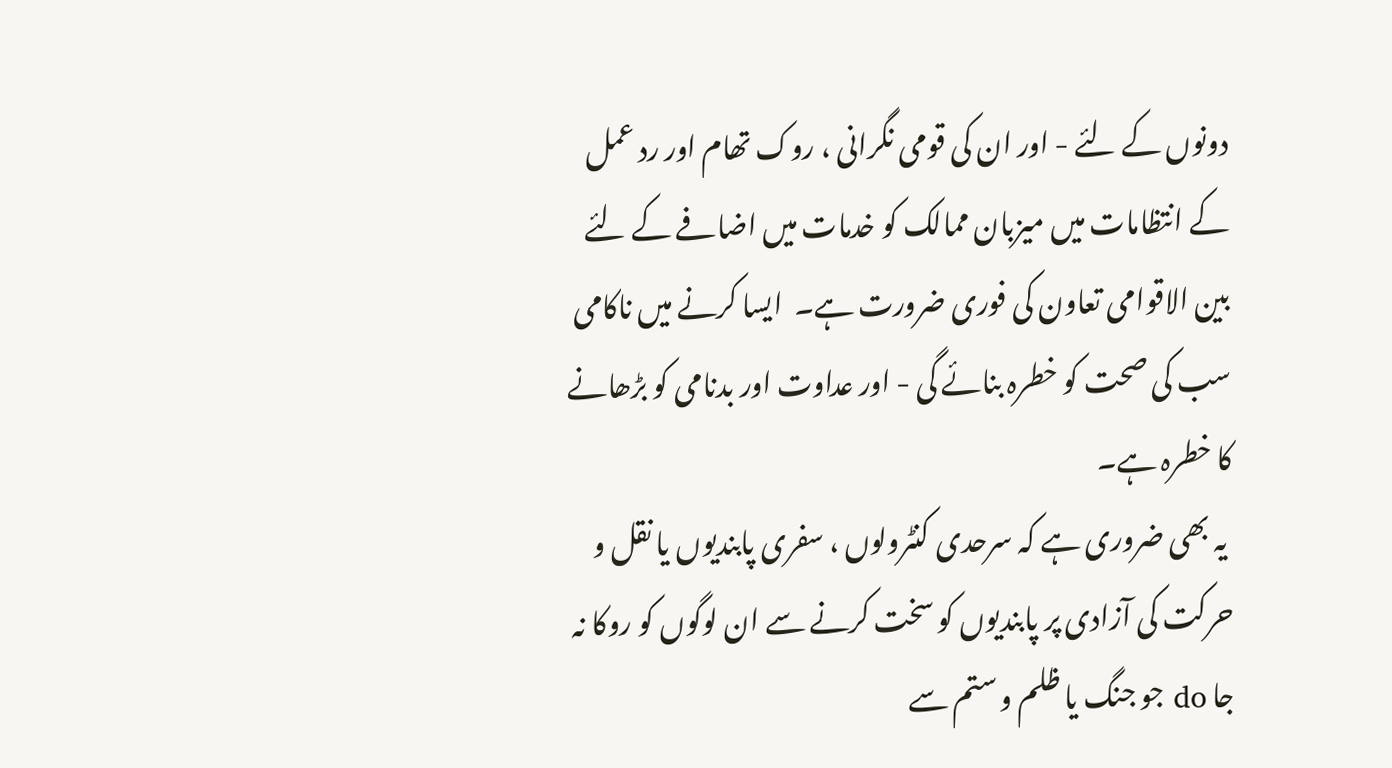دونوں کے لئے - اور ان کی قومی نگرانی ، روک تھام اور رد عمل کے انتظامات میں میزبان ممالک کو خدمات میں اضافے کے لئے بین الاقوامی تعاون کی فوری ضرورت ہے۔  ایسا کرنے میں ناکامی سب کی صحت کو خطرہ بنائے گی - اور عداوت اور بدنامی کو بڑھانے کا خطرہ ہے۔
 یہ بھی ضروری ہے کہ سرحدی کنٹرولوں ، سفری پابندیوں یا نقل و حرکت کی آزادی پر پابندیوں کو سخت کرنے سے ان لوگوں کو روکا نہ جا do جو جنگ یا ظلم و ستم سے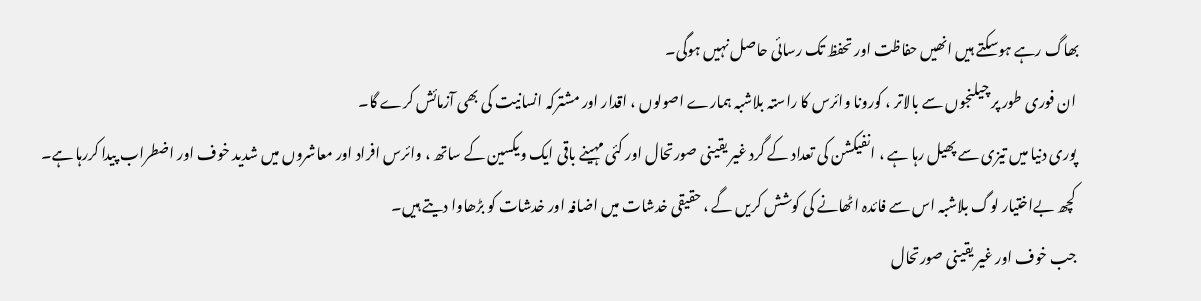بھاگ رہے ہوسکتے ہیں انھیں حفاظت اور تحفظ تک رسائی حاصل نہیں ہوگی۔
 ان فوری طور پر چیلنجوں سے بالاتر ، کورونا وائرس کا راستہ بلاشبہ ہمارے اصولوں ، اقدار اور مشترکہ انسانیت کی بھی آزمائش کرے گا۔
 پوری دنیا میں تیزی سے پھیل رہا ہے ، انفیکشن کی تعداد کے گرد غیر یقینی صورتحال اور کئی مہینے باقی ایک ویکسین کے ساتھ ، وائرس افراد اور معاشروں میں شدید خوف اور اضطراب پیدا کررہا ہے۔
 کچھ بےاختیار لوگ بلاشبہ اس سے فائدہ اٹھانے کی کوشش کریں گے ، حقیقی خدشات میں اضافہ اور خدشات کو بڑھاوا دیتے ہیں۔
 جب خوف اور غیر یقینی صورتحال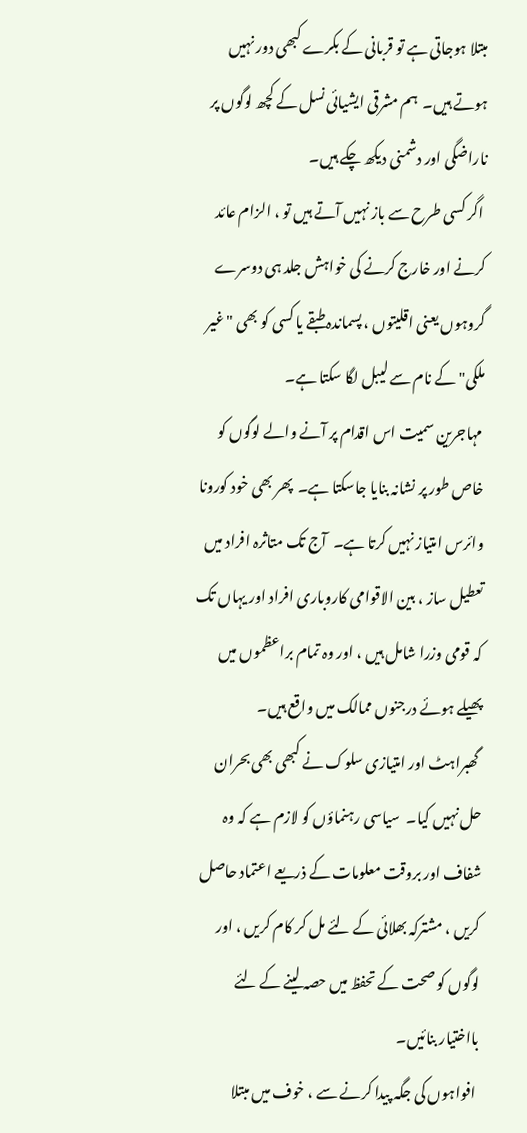مبتلا ہوجاتی ہے تو قربانی کے بکرے کبھی دور نہیں ہوتے ہیں۔  ہم مشرقی ایشیائی نسل کے کچھ لوگوں پر ناراضگی اور دشمنی دیکھ چکے ہیں۔
 اگر کسی طرح سے باز نہیں آتے ہیں تو ، الزام عائد کرنے اور خارج کرنے کی خواہش جلد ہی دوسرے گروہوں یعنی اقلیتوں ، پسماندہ طبقے یا کسی کو بھی "غیر ملکی" کے نام سے لیبل لگا سکتا ہے۔
 مہاجرین سمیت اس اقدام پر آنے والے لوگوں کو خاص طور پر نشانہ بنایا جاسکتا ہے۔  پھر بھی خود کورونا وائرس امتیاز نہیں کرتا ہے۔  آج تک متاثرہ افراد میں تعطیل ساز ، بین الاقوامی کاروباری افراد اور یہاں تک کہ قومی وزرا شامل ہیں ، اور وہ تمام براعظموں میں پھیلے ہوئے درجنوں ممالک میں واقع ہیں۔
 گھبراہٹ اور امتیازی سلوک نے کبھی بھی بحران حل نہیں کیا۔  سیاسی رہنماؤں کو لازم ہے کہ وہ شفاف اور بروقت معلومات کے ذریعے اعتماد حاصل کریں ، مشترکہ بھلائی کے لئے مل کر کام کریں ، اور لوگوں کو صحت کے تحفظ میں حصہ لینے کے لئے بااختیار بنائیں۔
 افواہوں کی جگہ پیدا کرنے سے ، خوف میں مبتلا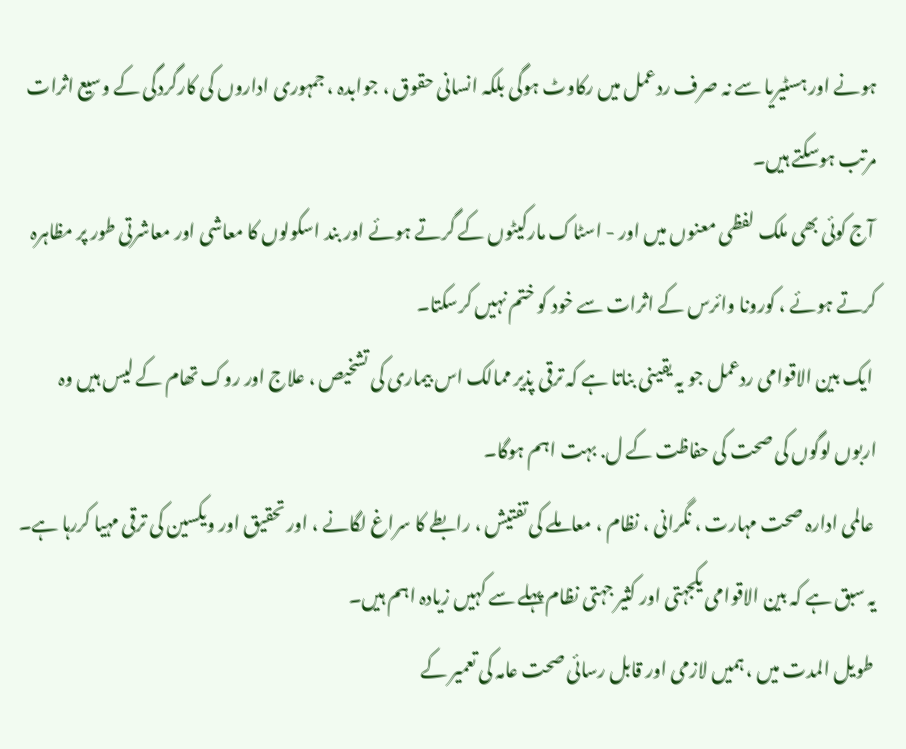ہونے اور ہسٹیریا سے نہ صرف ردعمل میں رکاوٹ ہوگی بلکہ انسانی حقوق ، جوابدہ ، جمہوری اداروں کی کارگردگی کے وسیع اثرات مرتب ہوسکتے ہیں۔
 آج کوئی بھی ملک لفظی معنوں میں اور - اسٹاک مارکیٹوں کے گرتے ہوئے اور بند اسکولوں کا معاشی اور معاشرتی طور پر مظاہرہ کرتے ہوئے ، کورونا وائرس کے اثرات سے خود کو ختم نہیں کرسکتا۔
 ایک بین الاقوامی ردعمل جو یہ یقینی بناتا ہے کہ ترقی پذیر ممالک اس بیماری کی تشخیص ، علاج اور روک تھام کے لیس ہیں وہ اربوں لوگوں کی صحت کی حفاظت کے ل. بہت اہم ہوگا۔
 عالمی ادارہ صحت مہارت ، نگرانی ، نظام ، معاملے کی تفتیش ، رابطے کا سراغ لگانے ، اور تحقیق اور ویکسین کی ترقی مہیا کررہا ہے۔  یہ سبق ہے کہ بین الاقوامی یکجہتی اور کثیر جہتی نظام پہلے سے کہیں زیادہ اہم ہیں۔
 طویل المدت میں ، ہمیں لازمی اور قابل رسائی صحت عامہ کی تعمیر کے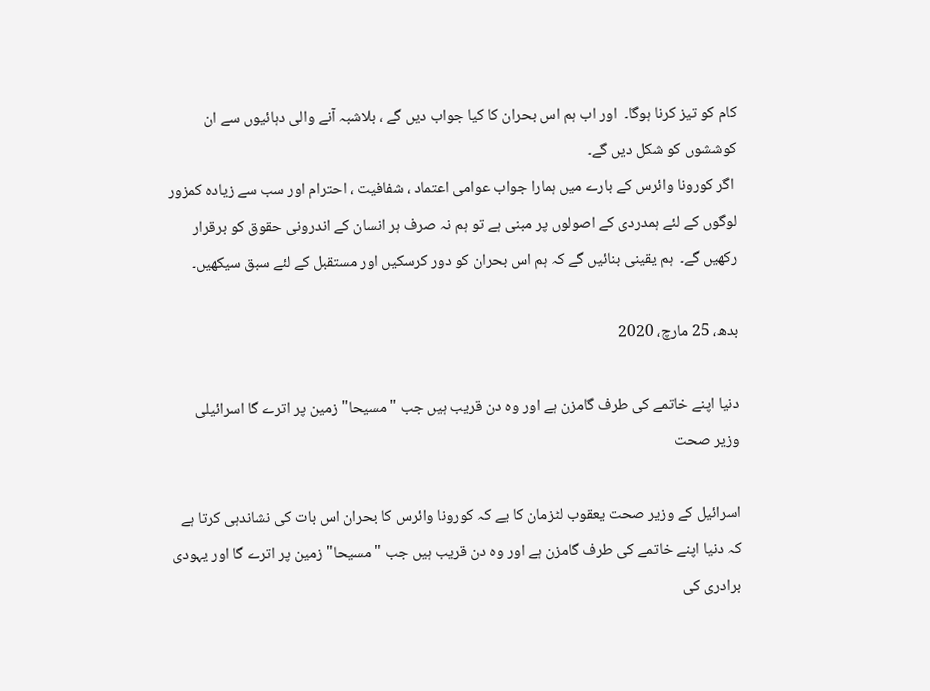کام کو تیز کرنا ہوگا۔  اور اب ہم اس بحران کا کیا جواب دیں گے ، بلاشبہ آنے والی دہائیوں سے ان کوششوں کو شکل دیں گے۔
 اگر کورونا وائرس کے بارے میں ہمارا جواب عوامی اعتماد ، شفافیت ، احترام اور سب سے زیادہ کمزور لوگوں کے لئے ہمدردی کے اصولوں پر مبنی ہے تو ہم نہ صرف ہر انسان کے اندرونی حقوق کو برقرار رکھیں گے۔  ہم یقینی بنائیں گے کہ ہم اس بحران کو دور کرسکیں اور مستقبل کے لئے سبق سیکھیں۔

بدھ، 25 مارچ، 2020

دنیا اپنے خاتمے کی طرف گامزن ہے اور وہ دن قریب ہیں جب "مسیحا" زمین پر اترے گا اسرائيلی وزیر صحت

اسرائیل کے وزیر صحت یعقوب لٹزمان کا یے کہ کورونا وائرس کا بحران اس بات کی نشاندہی کرتا ہے کہ دنیا اپنے خاتمے کی طرف گامزن ہے اور وہ دن قریب ہیں جب "مسیحا" زمین پر اترے گا اور یہودی برادری کی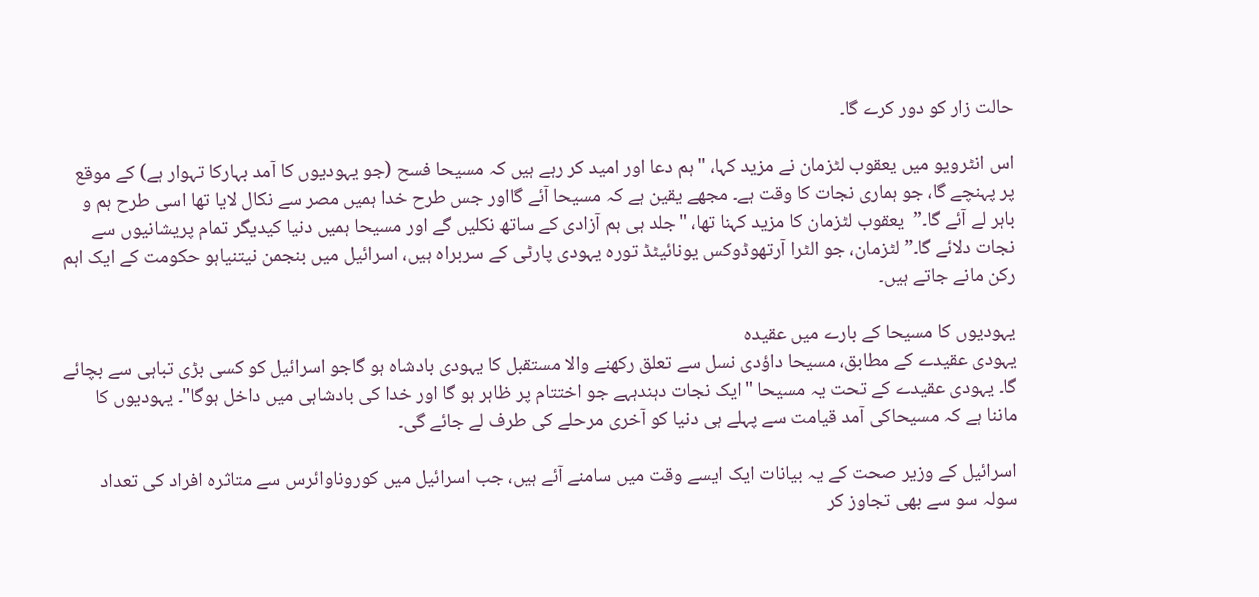حالت زار کو دور کرے گا۔

اس انٹرویو ميں یعقوب لٹزمان نے مزيد کہا، "ہم دعا اور امید کر رہے ہیں کہ مسیحا فسح (جو یہودیوں کا آمد بہارکا تہوار ہے) کے موقع پر پہنچے گا، جو ہماری نجات کا وقت ہے۔ مجھے یقین ہے کہ مسیحا آئے گااور جس طرح خدا ہمیں مصر سے نکال لایا تھا اسی طرح ہم و باہر لے آئے گا۔”  یعقوب لٹزمان کا مزيد کہنا تھا، "جلد ہی ہم آزادی کے ساتھ نکلیں گے اور مسیحا ہميں دنیا کیديگر تمام پریشانیوں سے نجات دلائے گا۔” لٹزمان، جو الٹرا آرتھوڈوکس یونائیٹڈ تورہ یہودی پارٹی کے سربراہ ہيں، اسرائیل میں بنجمن نیتنیاہو حکومت کے ایک اہم رکن مانے جاتے ہيں۔

یہودیوں کا مسیحا کے بارے ميں عقيدہ
يہودی عقیدے کے مطابق، مسیحا داؤدی نسل سے تعلق رکھنے والا مستقبل کا یہودی بادشاہ ہو گاجو اسرائیل کو کسی بڑی تباہی سے بچائے گا۔ یہودی عقيدے کے تحت يہ مسیحا "ایک نجات دہندہہے جو اختتام پر ظاہر ہو گا اور خدا کی بادشاہی میں داخل ہوگا"۔ یہودیوں کا ماننا ہے کہ مسیحاکی آمد قیامت سے پہلے ہی دنیا کو آخری مرحلے کی طرف لے جائے گی۔

اسرائیل کے وزیر صحت کے یہ بيانات ایک ایسے وقت میں سامنے آئے ہیں، جب اسرائیل میں کوروناوائرس سے متاثرہ افراد کی تعداد سولہ سو سے بھی تجاوز کر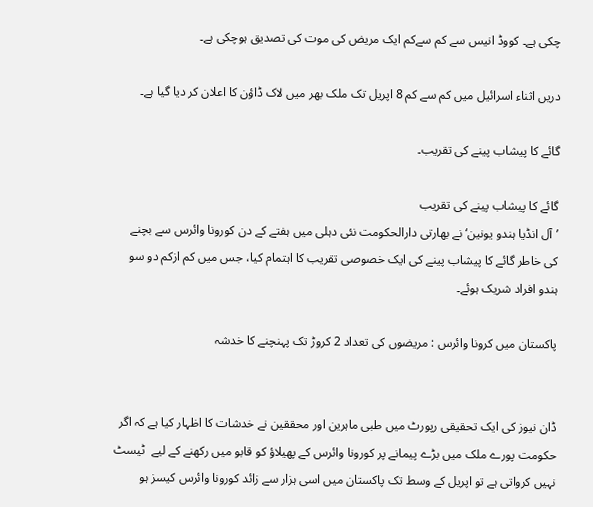چکی ہے۔ کووڈ انیس سے کم سےکم ایک مریض کی موت کی تصدیق ہوچکی ہے۔

دريں اثناء اسرائیل ميں کم سے کم 8 اپریل تک ملک بھر میں لاک ڈاؤن کا اعلان کر ديا گيا ہے۔

گائے کا پیشاب پینے کی تقریب۔

گائے کا پیشاب پینے کی تقریب
’آل انڈیا ہندو یونین‘ نے بھارتی دارالحکومت نئی دہلی میں ہفتے کے دن کورونا وائرس سے بچنے کی خاطر گائے کا پیشاب پینے کی ایک خصوصی تقریب کا اہتمام کیا، جس میں کم ازکم دو سو ہندو افراد شریک ہوئے۔

پاکستان میں کرونا وائرس : مریضوں کی تعداد 2 کروڑ تک پہنچنے کا خدشہ


ڈان نیوز کی ایک تحقیقی رپورٹ میں طبی ماہرين اور محققين نے خدشات کا اظہار کيا ہے کہ اگر حکومت پورے ملک میں بڑے پیمانے پر کورونا وائرس کے پھيلاؤ کو قابو ميں رکھنے کے ليے  ٹيسٹ نہیں کرواتی ہے تو اپریل کے وسط تک پاکستان میں اسی ہزار سے زائد کورونا وائرس کیسز ہو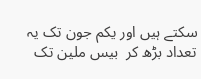سکتے ہیں اور یکم جون تک یہ تعداد بڑھ کر  بیس ملین تک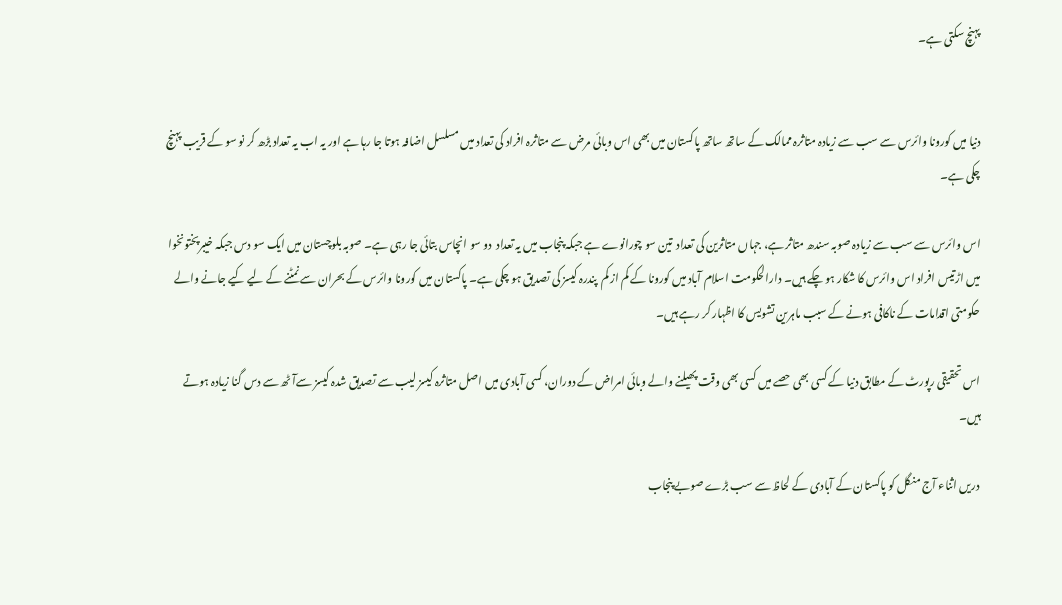پہنچ سکتی ہے۔


دنیا میں کورونا وائرس سے سب سے زیادہ متاثرہ ممالک کے ساتھ ساتھ پاکستان میں بھی اس وبائی مرض سے متاثرہ افراد کی تعداد میں مسلسل اضافہ ہوتا جا رہا ہے اور یہ اب یہ تعداد بڑھ کر نو سو کے قریب پہنچ چکی ہے۔

اس وائرس سے سب سے زیادہ صوبہ سندھ متاثر ہے، جہاں متاثرین کی تعداد  تین سو چورانوے ہے جبکہ پنجاب میں یہ تعداد  دو سو انچاس بتائی جا رہی ہے۔ صوبہ بلوچستان میں ایک سو دس جبکہ خیبرپختونخوا میں اڑتیس افراد اس وائرس کا شکار ہو چکے ہیں۔ دارالحکومت اسلام آباد میں کورونا کے کم از کم  پندرہ کیسز کی تصدیق ہو چکی ہے۔ پاکستان ميں کورونا وائرس کے بحران سے نمٹنے کے ليے کيے جانے والے حکومتی اقدامات کے ناکافی ہونے کے سبب ماہرين تشويس کا اظہار کر رہے ہيں۔

اس تحقیقی رپورٹ کے مطابق دنیا کے کسی بھی حصے میں کسی بھی وقت پھيلنے والے وبائی امراض کے دوران، کسی آبادی میں اصل متاثرہ کیسز لیب سے تصدیق شدہ کیسز سےآٹھ سے دس گنا زیادہ ہوتے ہيں۔

دريں اثناء آج منگل کو پاکستان کے آبادی کے لحاظ سے سب بڑے صوبے پنجاب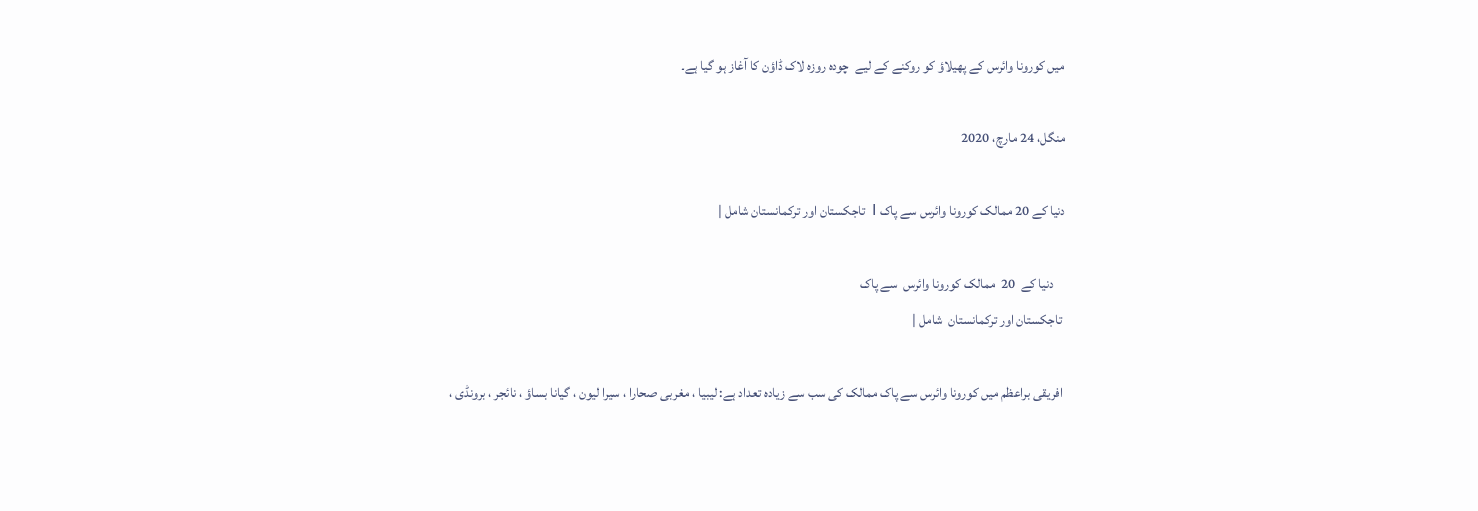میں کورونا وائرس کے پھیلاؤ کو روکنے کے لیے  چودہ روزہ لاک ڈاؤن کا آغاز ہو گيا ہے۔

منگل، 24 مارچ، 2020

دنیا کے 20 ممالک کورونا وائرس سے پاک । تاجکستان اور ترکمانستان شامل |

    دنیا کے  20  ممالک کورونا وائرس  سے پاک
 تاجکستان اور ترکمانستان  شامل |

 افریقی براعظم میں کورونا وائرس سے پاک ممالک کی سب سے زیادہ تعداد ہے: لیبیا ، مغربی صحارا ، سیرا لیون ، گیانا بساؤ ، نائجر ، برونڈی ،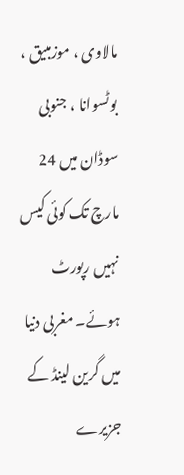مالاوی ، موزمبیق ، بوٹسوانا ، جنوبی سوڈان میں 24 مارچ تک کوئی کیس نہیں رپورٹ ہوئے۔ مغربی دنیا میں گرین لینڈ کے جزیرے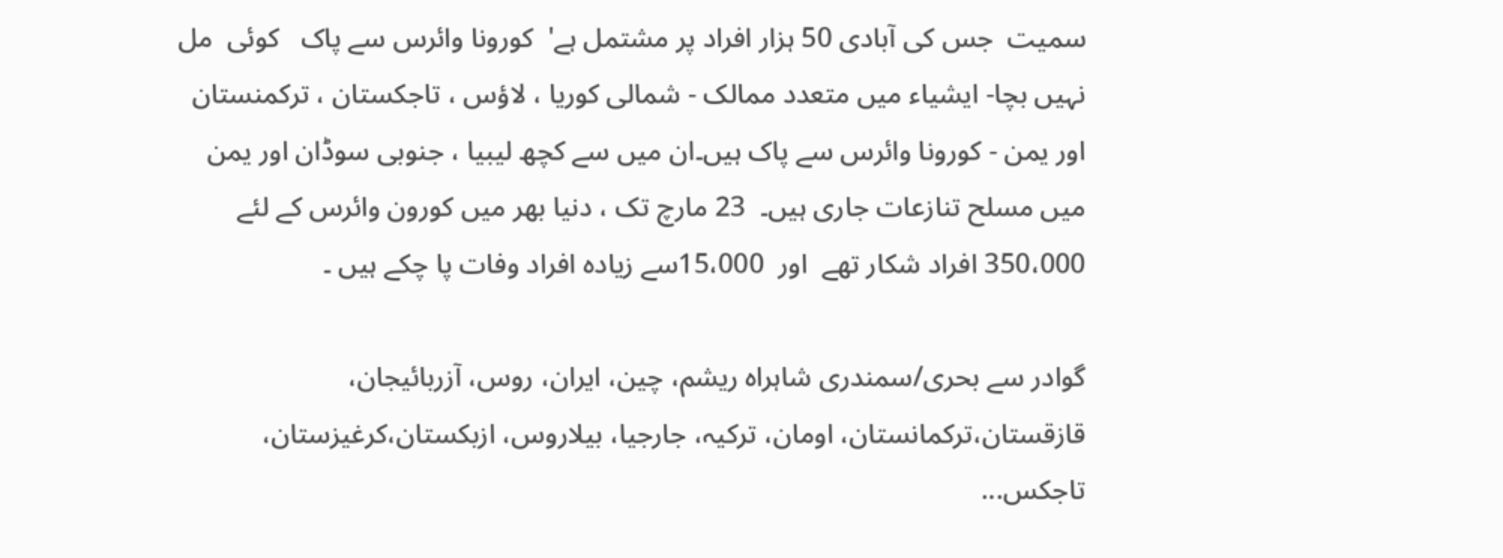سمیت  جس کی آبادی 50 ہزار افراد پر مشتمل ہے'  کورونا وائرس سے پاک   کوئی  مل نہیں بچا- ایشیاء میں متعدد ممالک - شمالی کوریا ، لاؤس ، تاجکستان ، ترکمنستان اور یمن - کورونا وائرس سے پاک ہیں۔ان میں سے کچھ لیبیا ، جنوبی سوڈان اور یمن میں مسلح تنازعات جاری ہیں۔  23 مارچ تک ، دنیا بھر میں کورون وائرس کے لئے 350،000 افراد شکار تھے  اور  15،000سے زیادہ افراد وفات پا چکے ہیں ۔

گوادر سے بحری/سمندری شاہراہ ریشم، چین، ایران، روس، آزربائیجان، قازقستان،ترکمانستان، اومان، ترکیہ، جارجیا، بیلاروس، ازبکستان،کرغیزستان، تاجکس...